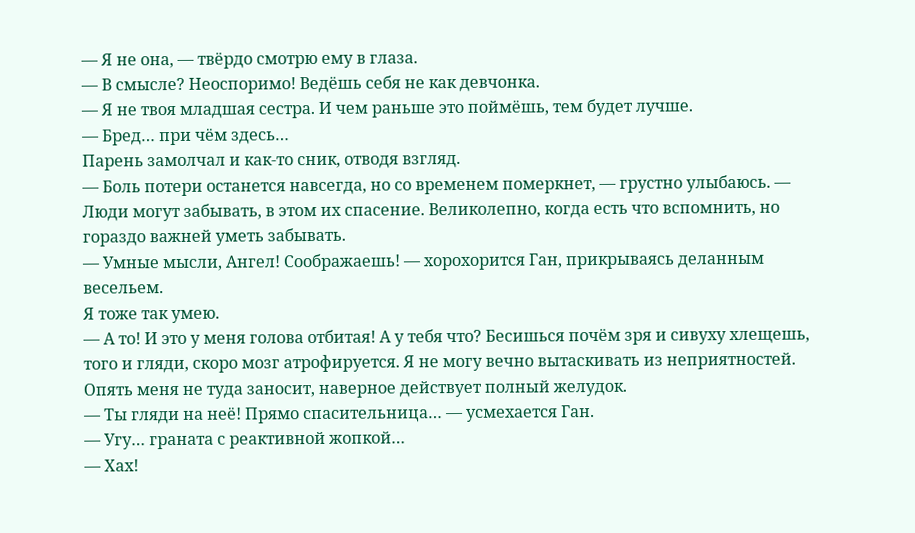— Я не она, — твёрдо смотрю ему в глаза.
— В смысле? Неоспоримо! Ведёшь себя не как девчонка.
— Я не твоя младшая сестра. И чем раньше это поймёшь, тем будет лучше.
— Бред… при чём здесь…
Парень замолчал и как-то сник, отводя взгляд.
— Боль потери останется навсегда, но со временем померкнет, — грустно улыбаюсь. — Люди могут забывать, в этом их спасение. Великолепно, когда есть что вспомнить, но гораздо важней уметь забывать.
— Умные мысли, Ангел! Соображаешь! — хорохорится Ган, прикрываясь деланным весельем.
Я тоже так умею.
— А то! И это у меня голова отбитая! А у тебя что? Бесишься почём зря и сивуху хлещешь, того и гляди, скоро мозг атрофируется. Я не могу вечно вытаскивать из неприятностей.
Опять меня не туда заносит, наверное действует полный желудок.
— Ты гляди на неё! Прямо спасительница… — усмехается Ган.
— Угу… граната с реактивной жопкой…
— Хах!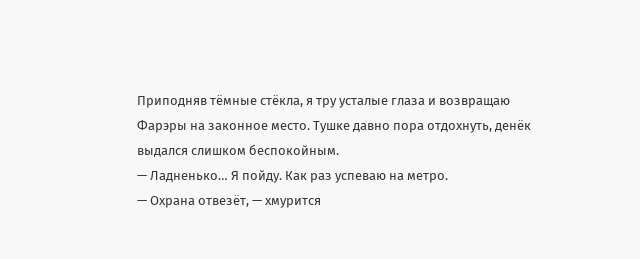Приподняв тёмные стёкла, я тру усталые глаза и возвращаю Фарэры на законное место. Тушке давно пора отдохнуть, денёк выдался слишком беспокойным.
— Ладненько… Я пойду. Как раз успеваю на метро.
— Охрана отвезёт, — хмурится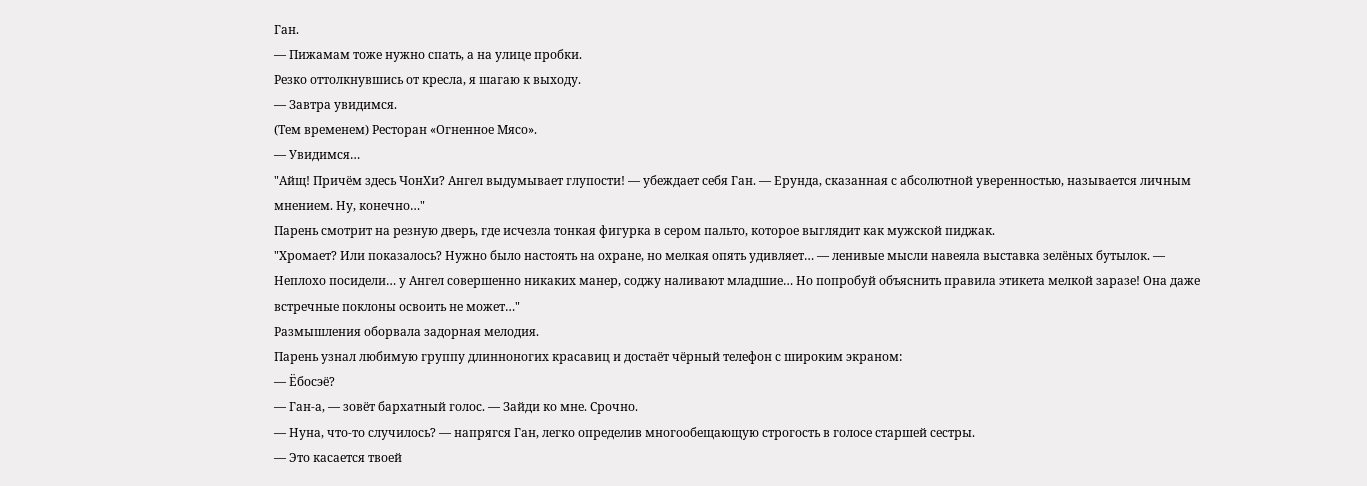Ган.
— Пижамам тоже нужно спать, а на улице пробки.
Резко оттолкнувшись от кресла, я шагаю к выходу.
— Завтра увидимся.
(Тем временем) Ресторан «Огненное Мясо».
— Увидимся…
"Айщ! Причём здесь ЧонХи? Ангел выдумывает глупости! — убеждает себя Ган. — Ерунда, сказанная с абсолютной уверенностью, называется личным мнением. Ну, конечно…"
Парень смотрит на резную дверь, где исчезла тонкая фигурка в сером пальто, которое выглядит как мужской пиджак.
"Хромает? Или показалось? Нужно было настоять на охране, но мелкая опять удивляет… — ленивые мысли навеяла выставка зелёных бутылок. — Неплохо посидели… у Ангел совершенно никаких манер, соджу наливают младшие… Но попробуй объяснить правила этикета мелкой заразе! Она даже встречные поклоны освоить не может…"
Размышления оборвала задорная мелодия.
Парень узнал любимую группу длинноногих красавиц и достаёт чёрный телефон с широким экраном:
— Ёбосэё?
— Ган-а, — зовёт бархатный голос. — Зайди ко мне. Срочно.
— Нуна, что-то случилось? — напрягся Ган, легко определив многообещающую строгость в голосе старшей сестры.
— Это касается твоей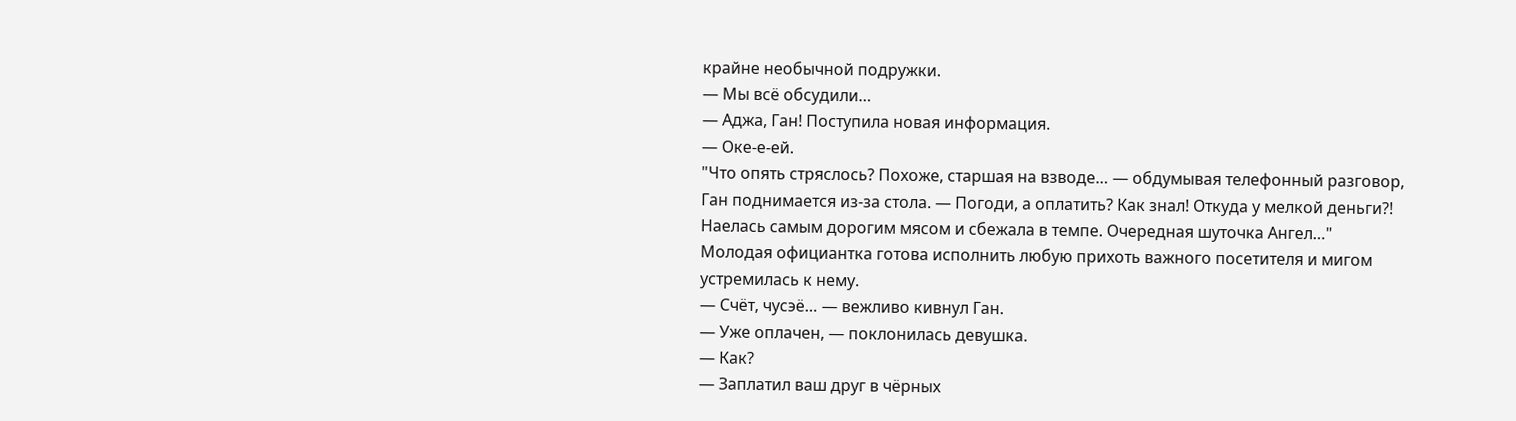крайне необычной подружки.
— Мы всё обсудили…
— Аджа, Ган! Поступила новая информация.
— Оке-е-ей.
"Что опять стряслось? Похоже, старшая на взводе… — обдумывая телефонный разговор, Ган поднимается из-за стола. — Погоди, а оплатить? Как знал! Откуда у мелкой деньги?! Наелась самым дорогим мясом и сбежала в темпе. Очередная шуточка Ангел…"
Молодая официантка готова исполнить любую прихоть важного посетителя и мигом устремилась к нему.
— Счёт, чусэё… — вежливо кивнул Ган.
— Уже оплачен, — поклонилась девушка.
— Как?
— Заплатил ваш друг в чёрных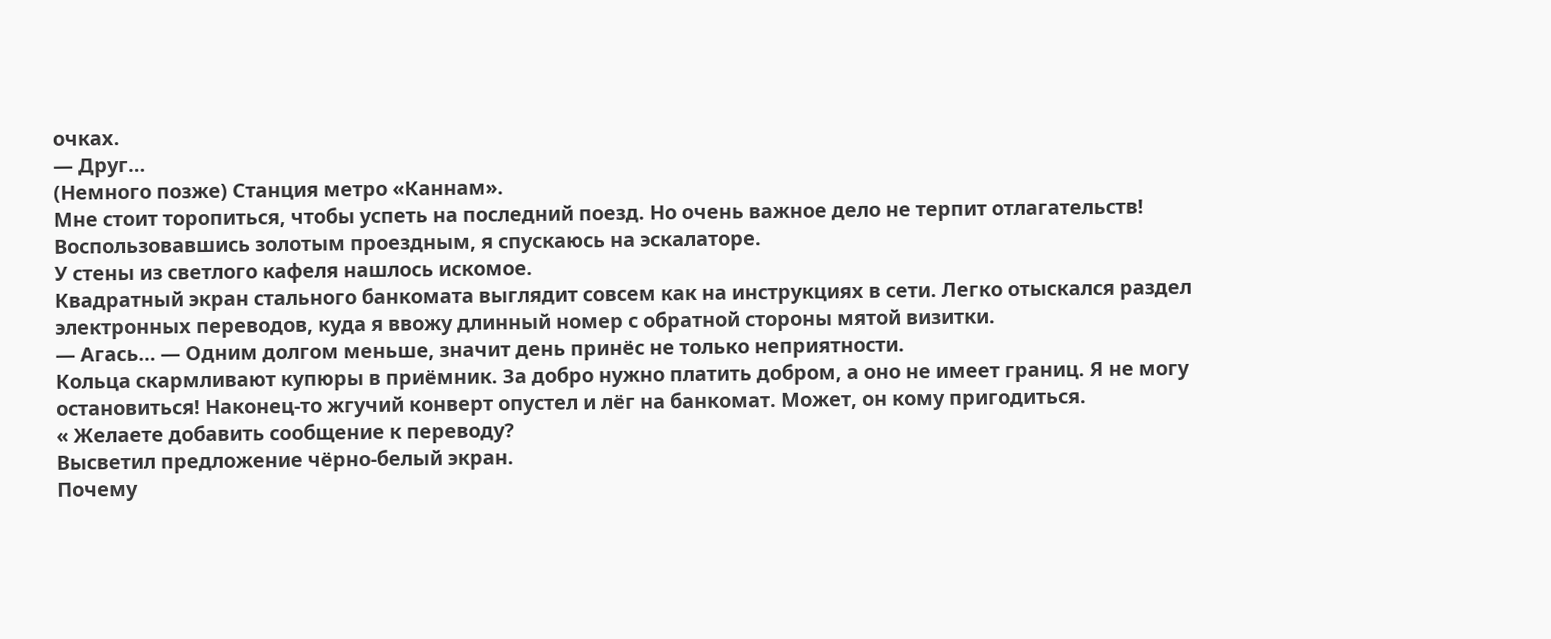очках.
— Друг…
(Немного позже) Станция метро «Каннам».
Мне стоит торопиться, чтобы успеть на последний поезд. Но очень важное дело не терпит отлагательств! Воспользовавшись золотым проездным, я спускаюсь на эскалаторе.
У стены из светлого кафеля нашлось искомое.
Квадратный экран стального банкомата выглядит совсем как на инструкциях в сети. Легко отыскался раздел электронных переводов, куда я ввожу длинный номер с обратной стороны мятой визитки.
— Агась… — Одним долгом меньше, значит день принёс не только неприятности.
Кольца скармливают купюры в приёмник. За добро нужно платить добром, а оно не имеет границ. Я не могу остановиться! Наконец-то жгучий конверт опустел и лёг на банкомат. Может, он кому пригодиться.
« Желаете добавить сообщение к переводу?
Высветил предложение чёрно-белый экран.
Почему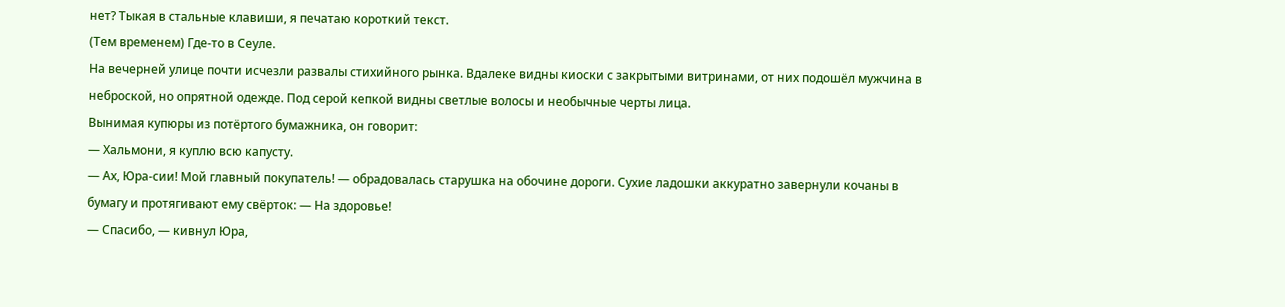нет? Тыкая в стальные клавиши, я печатаю короткий текст.
(Тем временем) Где-то в Сеуле.
На вечерней улице почти исчезли развалы стихийного рынка. Вдалеке видны киоски с закрытыми витринами, от них подошёл мужчина в неброской, но опрятной одежде. Под серой кепкой видны светлые волосы и необычные черты лица.
Вынимая купюры из потёртого бумажника, он говорит:
— Хальмони, я куплю всю капусту.
— Ах, Юра-сии! Мой главный покупатель! — обрадовалась старушка на обочине дороги. Сухие ладошки аккуратно завернули кочаны в бумагу и протягивают ему свёрток: — На здоровье!
— Спасибо, — кивнул Юра,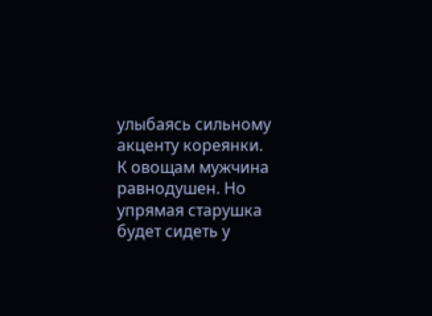улыбаясь сильному акценту кореянки.
К овощам мужчина равнодушен. Но упрямая старушка будет сидеть у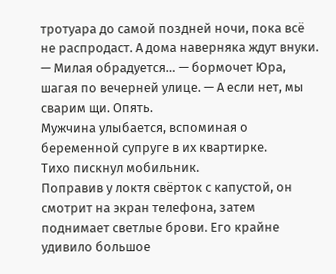тротуара до самой поздней ночи, пока всё не распродаст. А дома наверняка ждут внуки.
— Милая обрадуется… — бормочет Юра, шагая по вечерней улице. — А если нет, мы сварим щи. Опять.
Мужчина улыбается, вспоминая о беременной супруге в их квартирке.
Тихо пискнул мобильник.
Поправив у локтя свёрток с капустой, он смотрит на экран телефона, затем поднимает светлые брови. Его крайне удивило большое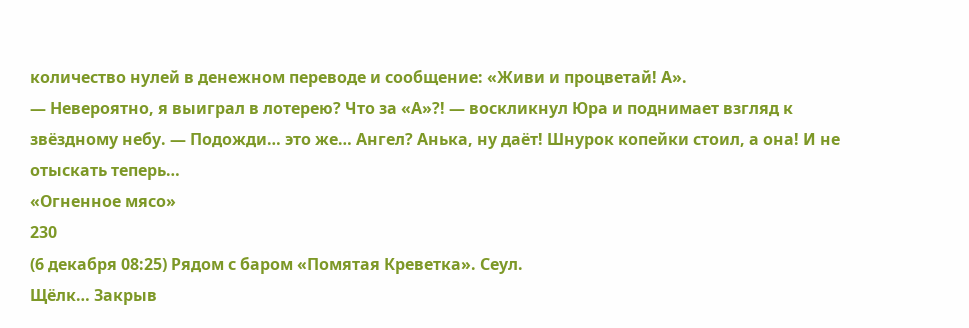количество нулей в денежном переводе и сообщение: «Живи и процветай! А».
— Невероятно, я выиграл в лотерею? Что за «А»?! — воскликнул Юра и поднимает взгляд к звёздному небу. — Подожди… это же… Ангел? Анька, ну даёт! Шнурок копейки стоил, а она! И не отыскать теперь…
«Огненное мясо»
230
(6 декабря 08:25) Рядом с баром «Помятая Креветка». Сеул.
Щёлк… Закрыв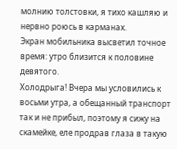молнию толстовки, я тихо кашляю и нервно роюсь в карманах.
Экран мобильника высветил точное время: утро близится к половине девятого.
Холодрыга! Вчера мы условились к восьми утра, а обещанный транспорт так и не прибыл, поэтому я сижу на скамейке, еле продрав глаза в такую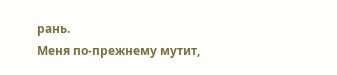рань.
Меня по-прежнему мутит,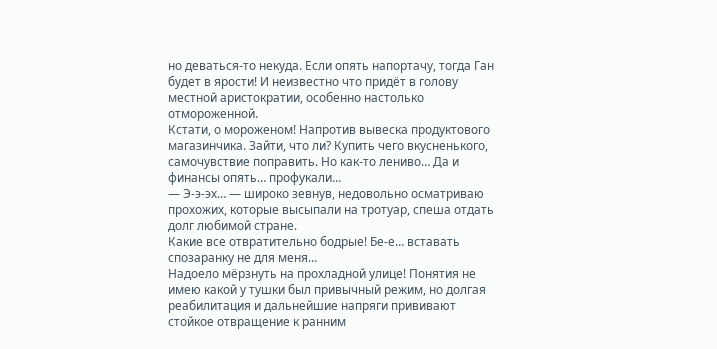но деваться-то некуда. Если опять напортачу, тогда Ган будет в ярости! И неизвестно что придёт в голову местной аристократии, особенно настолько отмороженной.
Кстати, о мороженом! Напротив вывеска продуктового магазинчика. Зайти, что ли? Купить чего вкусненького, самочувствие поправить. Но как-то лениво… Да и финансы опять… профукали…
— Э-э-эх… — широко зевнув, недовольно осматриваю прохожих, которые высыпали на тротуар, спеша отдать долг любимой стране.
Какие все отвратительно бодрые! Бе-е… вставать спозаранку не для меня…
Надоело мёрзнуть на прохладной улице! Понятия не имею какой у тушки был привычный режим, но долгая реабилитация и дальнейшие напряги прививают стойкое отвращение к ранним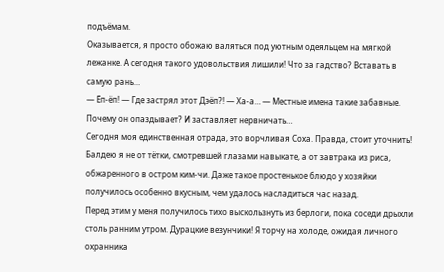подъёмам.
Оказывается, я просто обожаю валяться под уютным одеяльцем на мягкой лежанке. А сегодня такого удовольствия лишили! Что за гадство? Вставать в самую рань…
— Ёп-ёп! — Где застрял этот Дэёп?! — Ха-а… — Местные имена такие забавные. Почему он опаздывает? И заставляет нервничать…
Сегодня моя единственная отрада, это ворчливая Соха. Правда, стоит уточнить! Балдею я не от тётки, смотревшей глазами навыкате, а от завтрака из риса, обжаренного в остром ким-чи. Даже такое простенькое блюдо у хозяйки получилось особенно вкусным, чем удалось насладиться час назад.
Перед этим у меня получилось тихо выскользнуть из берлоги, пока соседи дрыхли столь ранним утром. Дурацкие везунчики! Я торчу на холоде, ожидая личного охранника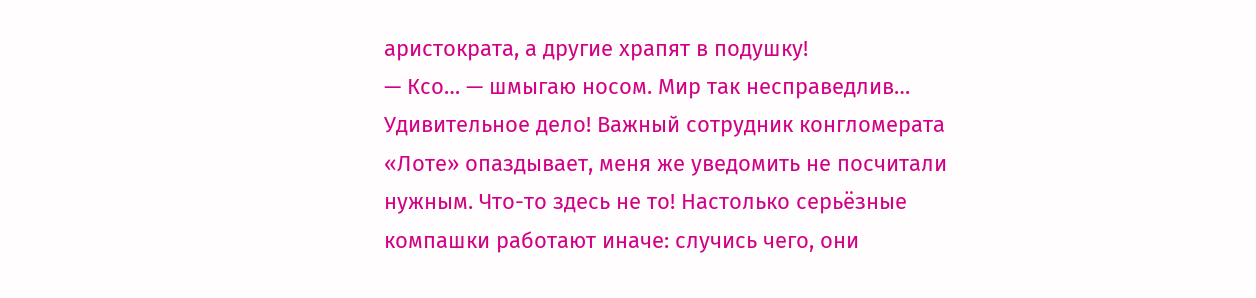аристократа, а другие храпят в подушку!
— Ксо… — шмыгаю носом. Мир так несправедлив…
Удивительное дело! Важный сотрудник конгломерата «Лоте» опаздывает, меня же уведомить не посчитали нужным. Что-то здесь не то! Настолько серьёзные компашки работают иначе: случись чего, они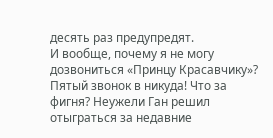десять раз предупредят.
И вообще, почему я не могу дозвониться «Принцу Красавчику»? Пятый звонок в никуда! Что за фигня? Неужели Ган решил отыграться за недавние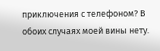приключения с телефоном? В обоих случаях моей вины нету.